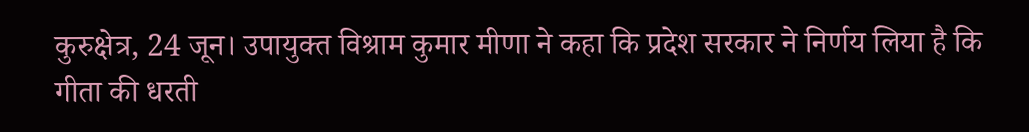कुरुक्षेत्र, 24 जून। उपायुक्त विश्राम कुमार मीणा ने कहा कि प्रदेश सरकार ने निर्णय लिया है कि गीता की धरती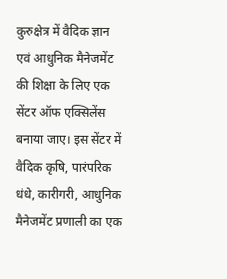कुरुक्षेत्र में वैदिक ज्ञान एवं आधुनिक मैनेजमेंट की शिक्षा के लिए एक सेंटर ऑफ एक्सिलेंस बनाया जाए। इस सेंटर में वैदिक कृषि, पारंपरिक धंधे, कारीगरी, आधुनिक मैनेजमेंट प्रणाली का एक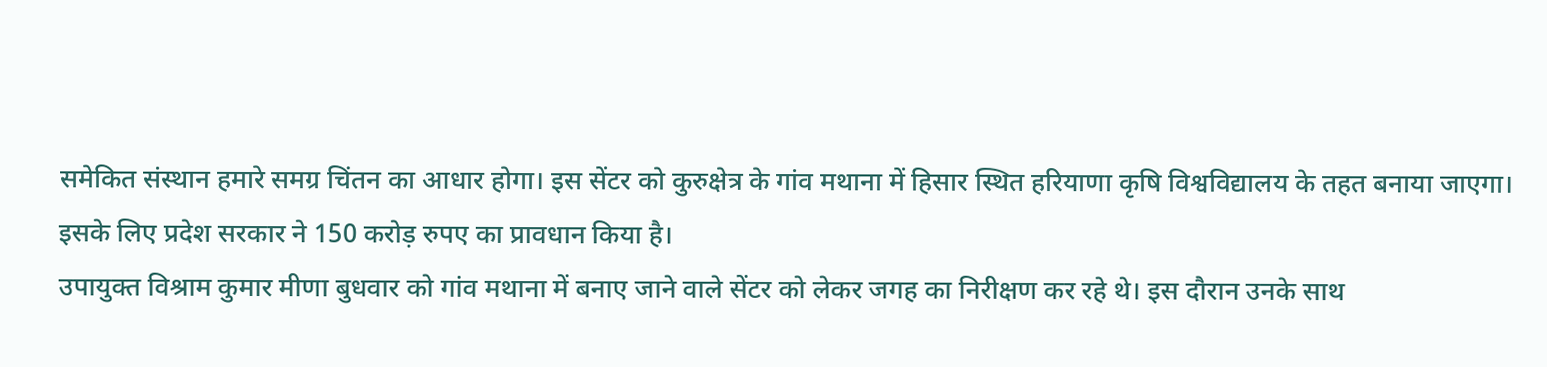समेकित संस्थान हमारे समग्र चिंतन का आधार होगा। इस सेंटर को कुरुक्षेत्र के गांव मथाना में हिसार स्थित हरियाणा कृषि विश्वविद्यालय के तहत बनाया जाएगा। इसके लिए प्रदेश सरकार ने 150 करोड़ रुपए का प्रावधान किया है।
उपायुक्त विश्राम कुमार मीणा बुधवार को गांव मथाना में बनाए जाने वाले सेंटर को लेकर जगह का निरीक्षण कर रहे थे। इस दौरान उनके साथ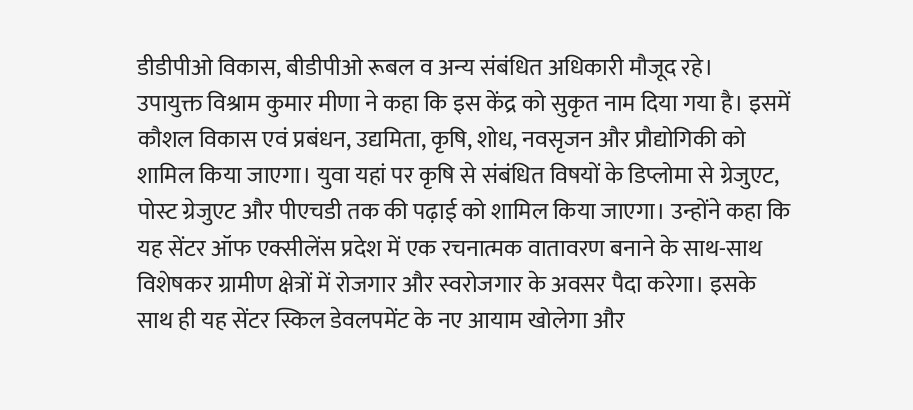डीडीपीओ विकास, बीडीपीओ रूबल व अन्य संबंधित अधिकारी मौजूद रहे।
उपायुक्त विश्राम कुमार मीणा ने कहा कि इस केंद्र को सुकृत नाम दिया गया है। इसमें कौशल विकास एवं प्रबंधन, उद्यमिता, कृषि, शोध, नवसृजन और प्रौद्योगिकी को शामिल किया जाएगा। युवा यहां पर कृषि से संबंधित विषयों के डिप्लोमा से ग्रेजुएट, पोस्ट ग्रेजुएट और पीएचडी तक की पढ़ाई को शामिल किया जाएगा। उन्होंने कहा कि यह सेंटर ऑफ एक्सीलेंस प्रदेश में एक रचनात्मक वातावरण बनाने के साथ-साथ विशेषकर ग्रामीण क्षेत्रों में रोजगार और स्वरोजगार के अवसर पैदा करेगा। इसके साथ ही यह सेंटर स्किल डेवलपमेंट के नए आयाम खोलेगा और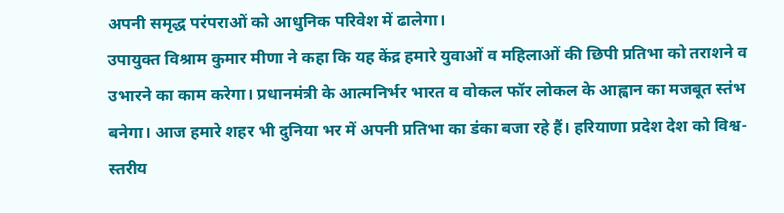अपनी समृद्ध परंपराओं को आधुनिक परिवेश में ढालेगा।
उपायुक्त विश्राम कुमार मीणा ने कहा कि यह केंद्र हमारे युवाओं व महिलाओं की छिपी प्रतिभा को तराशने व उभारने का काम करेगा। प्रधानमंत्री के आत्मनिर्भर भारत व वोकल फॉर लोकल के आह्वान का मजबूत स्तंभ बनेगा। आज हमारे शहर भी दुनिया भर में अपनी प्रतिभा का डंका बजा रहे हैं। हरियाणा प्रदेश देश को विश्व-स्तरीय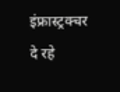इंफ्रास्ट्रक्चर दे रहे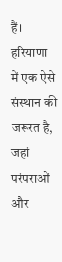हैं। हरियाणा में एक ऐसे संस्थान की जरूरत है, जहां परंपराओं और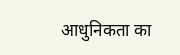आधुनिकता का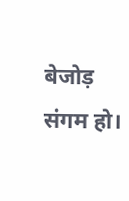बेजोड़ संगम हो।